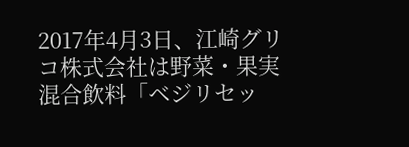2017年4月3日、江崎グリコ株式会社は野菜・果実混合飲料「ベジリセッ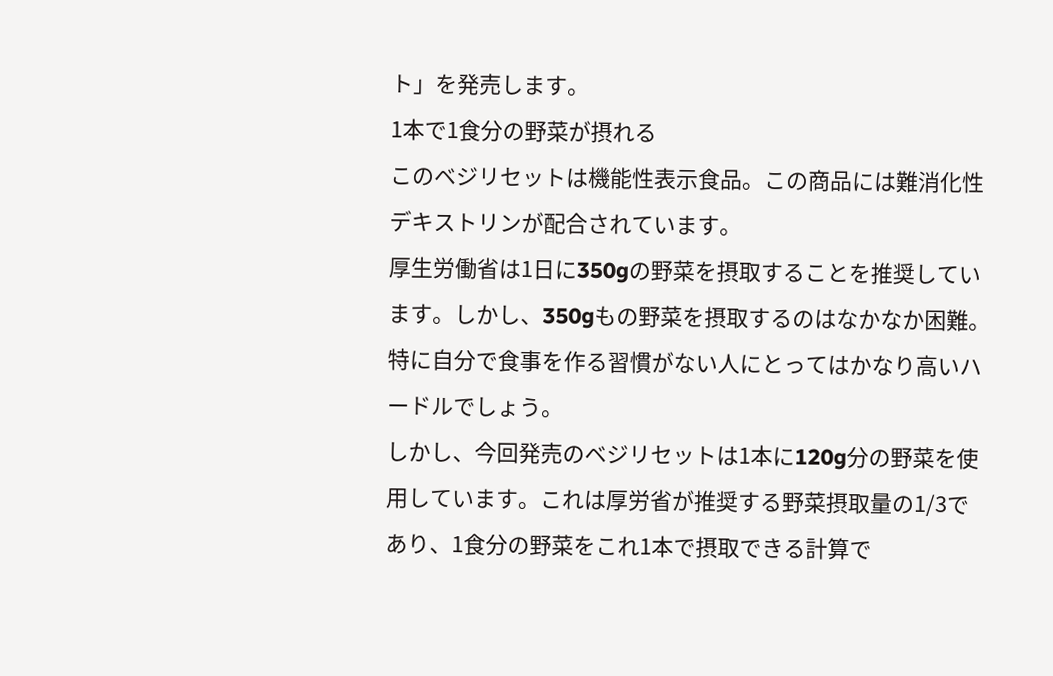ト」を発売します。
1本で1食分の野菜が摂れる
このベジリセットは機能性表示食品。この商品には難消化性デキストリンが配合されています。
厚生労働省は1日に350gの野菜を摂取することを推奨しています。しかし、350gもの野菜を摂取するのはなかなか困難。特に自分で食事を作る習慣がない人にとってはかなり高いハードルでしょう。
しかし、今回発売のベジリセットは1本に120g分の野菜を使用しています。これは厚労省が推奨する野菜摂取量の1/3であり、1食分の野菜をこれ1本で摂取できる計算で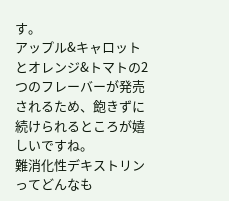す。
アップル&キャロットとオレンジ&トマトの2つのフレーバーが発売されるため、飽きずに続けられるところが嬉しいですね。
難消化性デキストリンってどんなも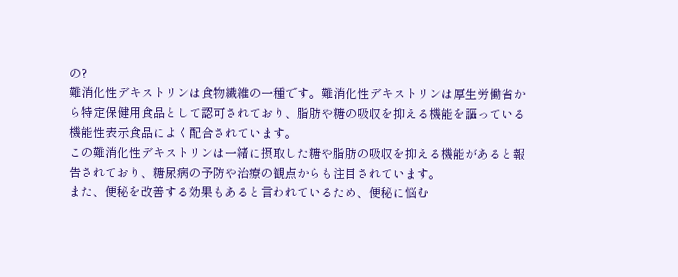の?
難消化性デキストリンは食物繊維の一種です。難消化性デキストリンは厚生労働省から特定保健用食品として認可されており、脂肪や糖の吸収を抑える機能を謳っている機能性表示食品によく配合されています。
この難消化性デキストリンは一緒に摂取した糖や脂肪の吸収を抑える機能があると報告されており、糖尿病の予防や治療の観点からも注目されています。
また、便秘を改善する効果もあると言われているため、便秘に悩む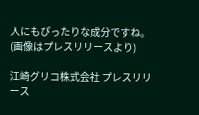人にもぴったりな成分ですね。
(画像はプレスリリースより)

江崎グリコ株式会社 プレスリリース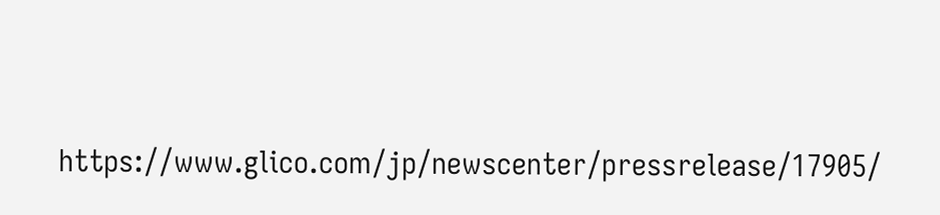https://www.glico.com/jp/newscenter/pressrelease/17905/